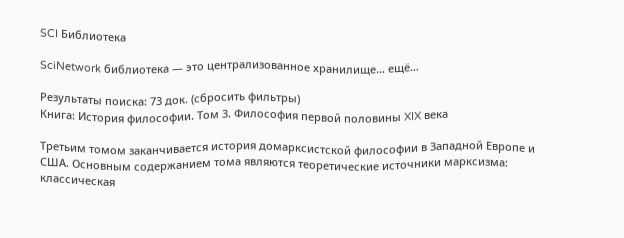SCI Библиотека

SciNetwork библиотека — это централизованное хранилище... ещё…

Результаты поиска: 73 док. (сбросить фильтры)
Книга: История философии. Том 3. Философия первой половины XIX века

Третьим томом заканчивается история домарксистской философии в Западной Европе и США. Основным содержанием тома являются теоретические источники марксизма: классическая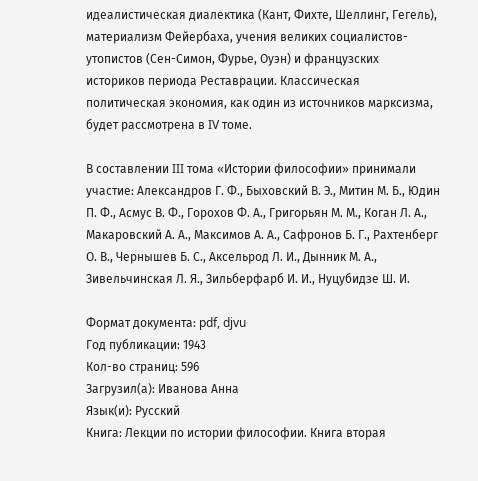идеалистическая диалектика (Кант, Фихте, Шеллинг, Гегель), материализм Фейербаха, учения великих социалистов-утопистов (Сен-Симон, Фурье, Оуэн) и французских историков периода Реставрации. Классическая политическая экономия, как один из источников марксизма, будет рассмотрена в IV томе.

В составлении III тома «Истории философии» принимали участие: Александров Г. Ф., Быховский В. Э., Митин М. Б., Юдин П. Ф., Асмус В. Ф., Горохов Ф. А., Григорьян М. М., Коган Л. А., Макаровский А. А., Максимов А. А., Сафронов Б. Г., Рахтенберг О. В., Чернышев Б. С., Аксельрод Л. И., Дынник М. А., Зивельчинская Л. Я., Зильберфарб И. И., Нуцубидзе Ш. И.

Формат документа: pdf, djvu
Год публикации: 1943
Кол-во страниц: 596
Загрузил(а): Иванова Анна
Язык(и): Русский
Книга: Лекции по истории философии. Книга вторая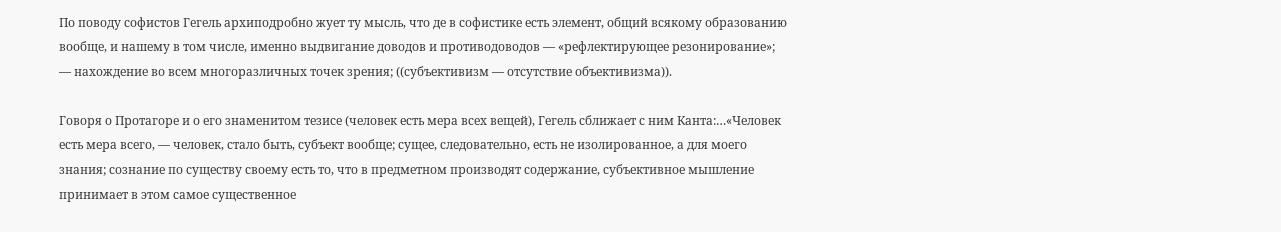По поводу софистов Гегель архиподробно жует ту мысль, что де в софистике есть элемент, общий всякому образованию вообще, и нашему в том числе, именно выдвигание доводов и противодоводов — «рефлектирующее резонирование»; — нахождение во всем многоразличных точек зрения; ((субъективизм — отсутствие объективизма)).

Говоря о Протагоре и о его знаменитом тезисе (человек есть мера всех вещей), Гегель сближает с ним Канта:…«Человек есть мера всего, — человек, стало быть, субъект вообще; сущее, следовательно, есть не изолированное, а для моего знания; сознание по существу своему есть то, что в предметном производят содержание, субъективное мышление принимает в этом самое существенное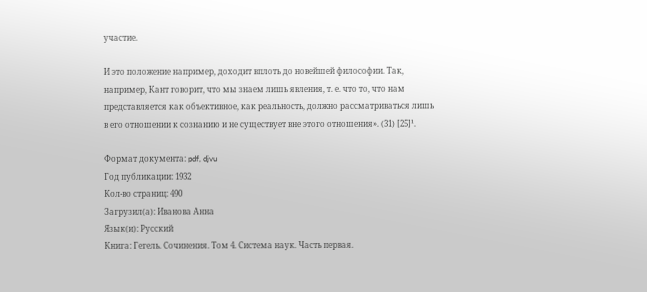участие.

И это положение например, доходит вплоть до новейшей философии. Так, например, Кант говорит, что мы знаем лишь явления, т. е. что то, что нам представляется как объективное, как реальность, должно рассматриваться лишь в его отношении к сознанию и не существует вне этого отношения». (31) [25]¹.

Формат документа: pdf, djvu
Год публикации: 1932
Кол-во страниц: 490
Загрузил(а): Иванова Анна
Язык(и): Русский
Книга: Гегель. Сочинения. Том 4. Система наук. Часть первая.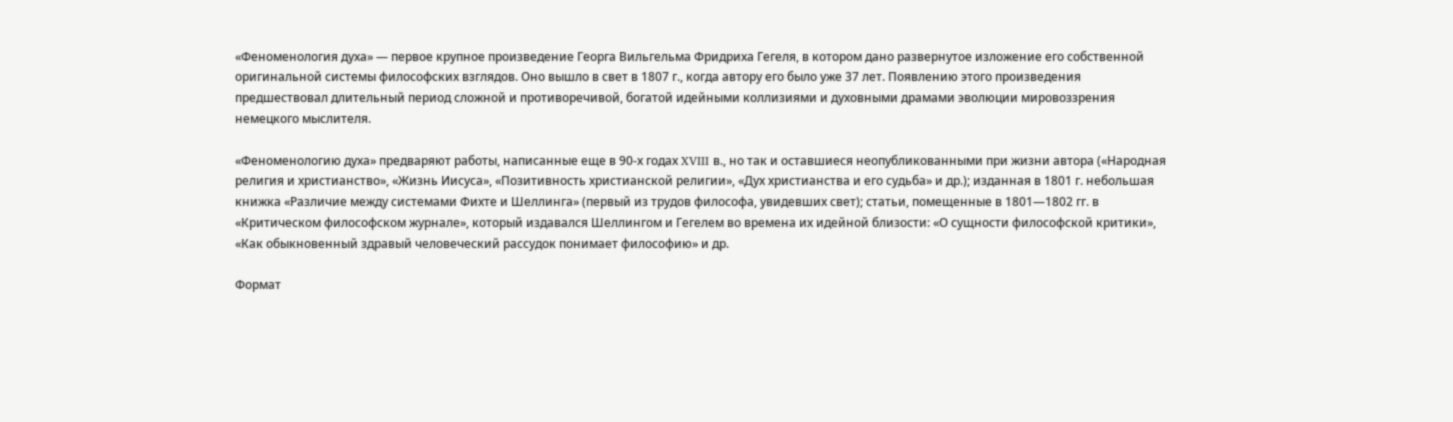«Феноменология духа» — первое крупное произведение Георга Вильгельма Фридриха Гегеля, в котором дано развернутое изложение его собственной оригинальной системы философских взглядов. Оно вышло в свет в 1807 г., когда автору его было уже 37 лет. Появлению этого произведения предшествовал длительный период сложной и противоречивой, богатой идейными коллизиями и духовными драмами эволюции мировоззрения немецкого мыслителя.

«Феноменологию духа» предваряют работы, написанные еще в 90-х годах XVIII в., но так и оставшиеся неопубликованными при жизни автора («Народная религия и христианство», «Жизнь Иисуса», «Позитивность христианской религии», «Дух христианства и его судьба» и др.); изданная в 1801 г. небольшая книжка «Различие между системами Фихте и Шеллинга» (первый из трудов философа, увидевших свет); статьи, помещенные в 1801—1802 гг. в «Критическом философском журнале», который издавался Шеллингом и Гегелем во времена их идейной близости: «О сущности философской критики», «Как обыкновенный здравый человеческий рассудок понимает философию» и др.

Формат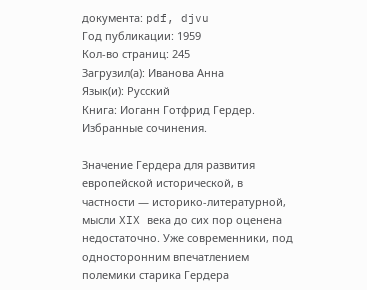документа: pdf, djvu
Год публикации: 1959
Кол-во страниц: 245
Загрузил(а): Иванова Анна
Язык(и): Русский
Книга: Иоганн Готфрид Гердер. Избранные сочинения.

Значение Гердера для развития европейской исторической, в частности — историко-литературной, мысли XIX века до сих пор оценена недостаточно. Уже современники, под односторонним впечатлением полемики старика Гердера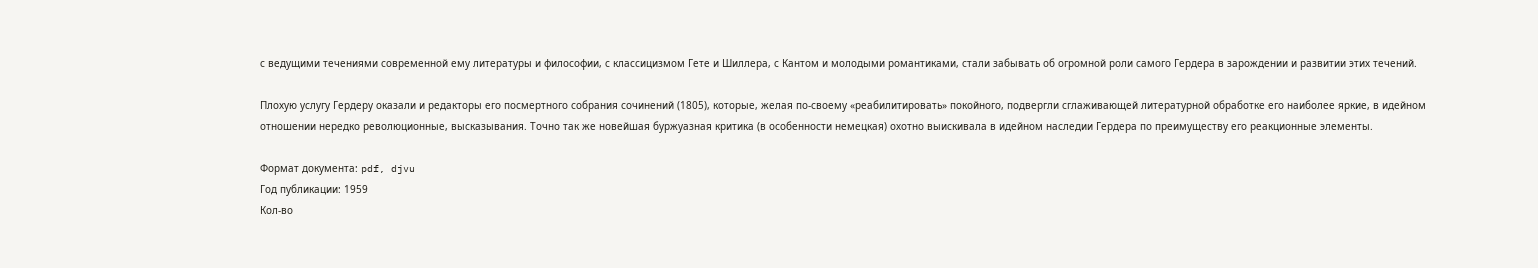с ведущими течениями современной ему литературы и философии, с классицизмом Гете и Шиллера, с Кантом и молодыми романтиками, стали забывать об огромной роли самого Гердера в зарождении и развитии этих течений.

Плохую услугу Гердеру оказали и редакторы его посмертного собрания сочинений (1805), которые, желая по-своему «реабилитировать» покойного, подвергли сглаживающей литературной обработке его наиболее яркие, в идейном отношении нередко революционные, высказывания. Точно так же новейшая буржуазная критика (в особенности немецкая) охотно выискивала в идейном наследии Гердера по преимуществу его реакционные элементы.

Формат документа: pdf, djvu
Год публикации: 1959
Кол-во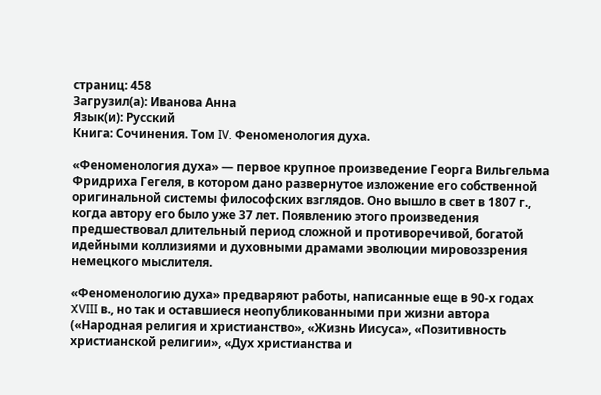страниц: 458
Загрузил(а): Иванова Анна
Язык(и): Русский
Книга: Сочинения. Том IV. Феноменология духа.

«Феноменология духа» — первое крупное произведение Георга Вильгельма Фридриха Гегеля, в котором дано развернутое изложение его собственной оригинальной системы философских взглядов. Оно вышло в свет в 1807 г., когда автору его было уже 37 лет. Появлению этого произведения предшествовал длительный период сложной и противоречивой, богатой идейными коллизиями и духовными драмами эволюции мировоззрения немецкого мыслителя.

«Феноменологию духа» предваряют работы, написанные еще в 90-х годах XVIII в., но так и оставшиеся неопубликованными при жизни автора («Народная религия и христианство», «Жизнь Иисуса», «Позитивность христианской религии», «Дух христианства и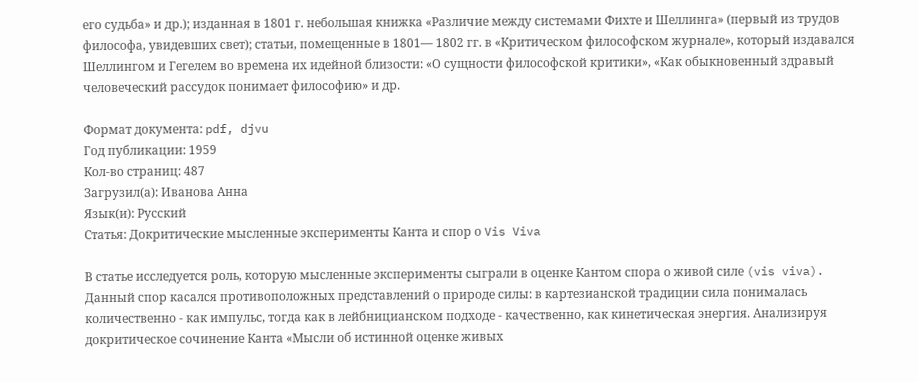его судьба» и др.); изданная в 1801 г. небольшая книжка «Различие между системами Фихте и Шеллинга» (первый из трудов философа, увидевших свет); статьи, помещенные в 1801— 1802 гг. в «Критическом философском журнале», который издавался Шеллингом и Гегелем во времена их идейной близости: «О сущности философской критики», «Как обыкновенный здравый человеческий рассудок понимает философию» и др.

Формат документа: pdf, djvu
Год публикации: 1959
Кол-во страниц: 487
Загрузил(а): Иванова Анна
Язык(и): Русский
Статья: Докритические мысленные эксперименты Канта и спор о Vis Viva

В статье исследуется роль, которую мысленные эксперименты сыграли в оценке Кантом спора о живой силе (vis viva). Данный спор касался противоположных представлений о природе силы: в картезианской традиции сила понималась количественно - как импульс, тогда как в лейбницианском подходе - качественно, как кинетическая энергия. Анализируя докритическое сочинение Канта «Мысли об истинной оценке живых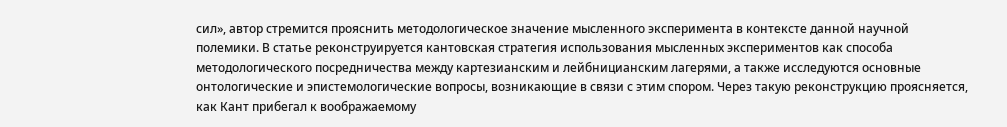сил», автор стремится прояснить методологическое значение мысленного эксперимента в контексте данной научной полемики. В статье реконструируется кантовская стратегия использования мысленных экспериментов как способа методологического посредничества между картезианским и лейбницианским лагерями, а также исследуются основные онтологические и эпистемологические вопросы, возникающие в связи с этим спором. Через такую реконструкцию проясняется, как Кант прибегал к воображаемому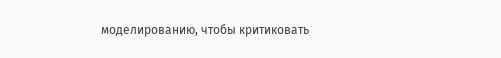моделированию, чтобы критиковать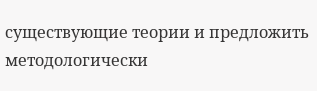существующие теории и предложить методологически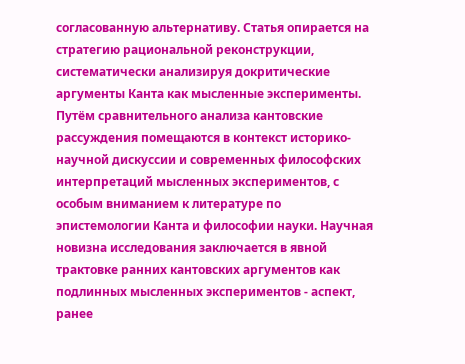согласованную альтернативу. Статья опирается на стратегию рациональной реконструкции, систематически анализируя докритические аргументы Канта как мысленные эксперименты. Путём сравнительного анализа кантовские рассуждения помещаются в контекст историко-научной дискуссии и современных философских интерпретаций мысленных экспериментов, с особым вниманием к литературе по эпистемологии Канта и философии науки. Научная новизна исследования заключается в явной трактовке ранних кантовских аргументов как подлинных мысленных экспериментов - аспект, ранее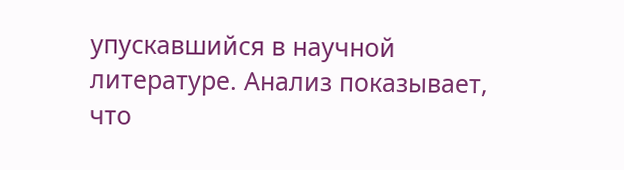упускавшийся в научной литературе. Анализ показывает, что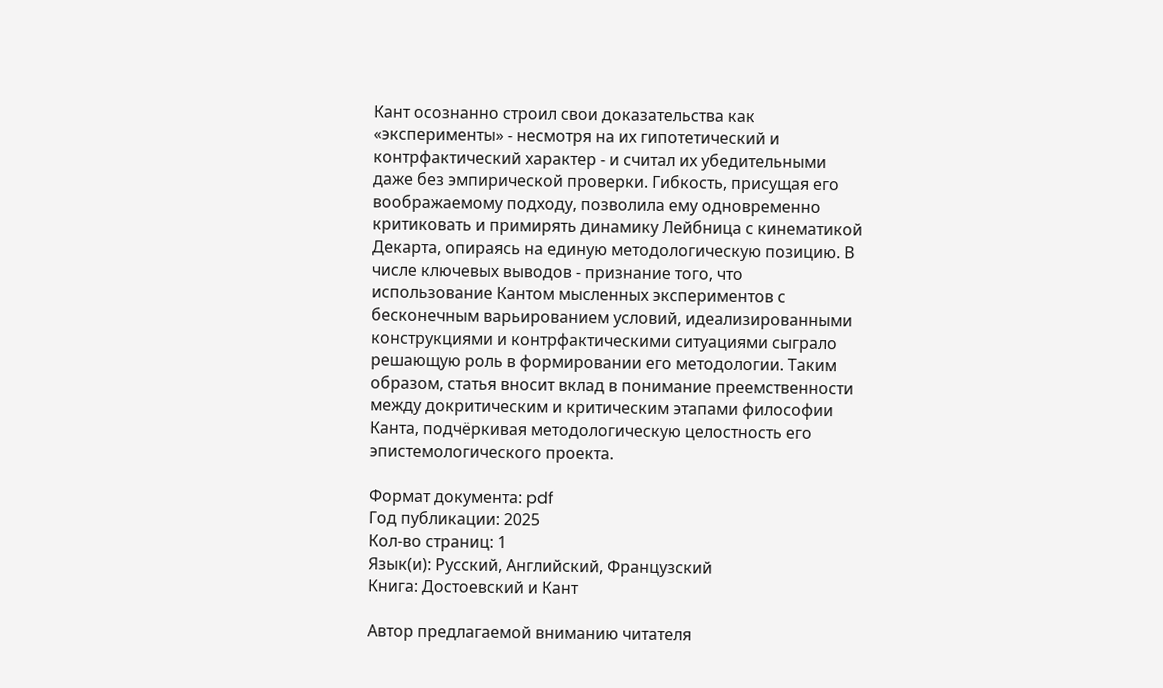Кант осознанно строил свои доказательства как «эксперименты» - несмотря на их гипотетический и контрфактический характер - и считал их убедительными даже без эмпирической проверки. Гибкость, присущая его воображаемому подходу, позволила ему одновременно критиковать и примирять динамику Лейбница с кинематикой Декарта, опираясь на единую методологическую позицию. В числе ключевых выводов - признание того, что использование Кантом мысленных экспериментов с бесконечным варьированием условий, идеализированными конструкциями и контрфактическими ситуациями сыграло решающую роль в формировании его методологии. Таким образом, статья вносит вклад в понимание преемственности между докритическим и критическим этапами философии Канта, подчёркивая методологическую целостность его эпистемологического проекта.

Формат документа: pdf
Год публикации: 2025
Кол-во страниц: 1
Язык(и): Русский, Английский, Французский
Книга: Достоевский и Кант

Автор предлагаемой вниманию читателя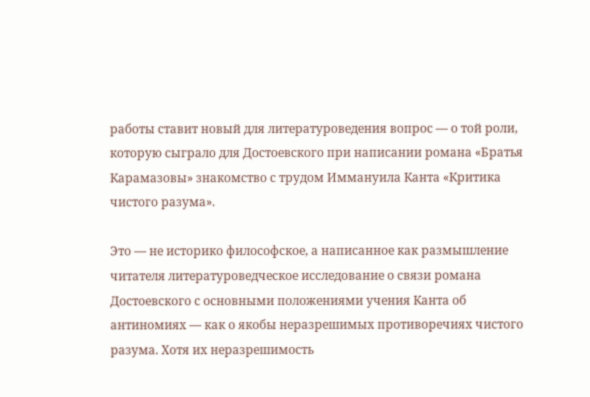работы ставит новый для литературоведения вопрос — о той роли, которую сыграло для Достоевского при написании романа «Братья Карамазовы» знакомство с трудом Иммануила Канта «Критика чистого разума».

Это — не историко философское, а написанное как размышление читателя литературоведческое исследование о связи романа Достоевского с основными положениями учения Канта об антиномиях — как о якобы неразрешимых противоречиях чистого разума. Хотя их неразрешимость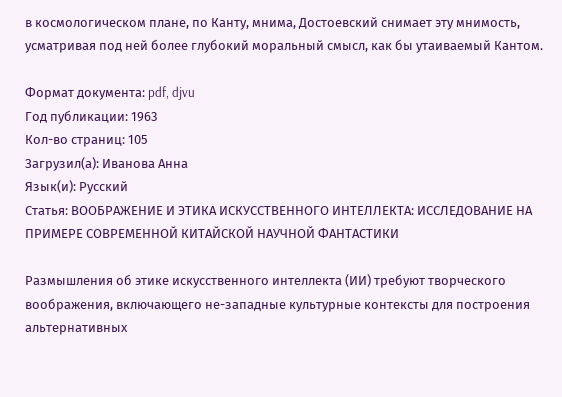в космологическом плане, по Канту, мнима, Достоевский снимает эту мнимость, усматривая под ней более глубокий моральный смысл, как бы утаиваемый Кантом.

Формат документа: pdf, djvu
Год публикации: 1963
Кол-во страниц: 105
Загрузил(а): Иванова Анна
Язык(и): Русский
Статья: ВООБРАЖЕНИЕ И ЭТИКА ИСКУССТВЕННОГО ИНТЕЛЛЕКТА: ИССЛЕДОВАНИЕ НА ПРИМЕРЕ СОВРЕМЕННОЙ КИТАЙСКОЙ НАУЧНОЙ ФАНТАСТИКИ

Размышления об этике искусственного интеллекта (ИИ) требуют творческого воображения, включающего не-западные культурные контексты для построения альтернативных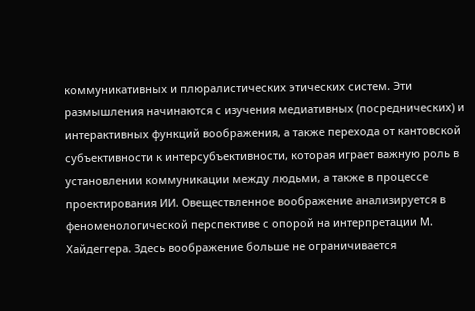коммуникативных и плюралистических этических систем. Эти размышления начинаются с изучения медиативных (посреднических) и интерактивных функций воображения, а также перехода от кантовской субъективности к интерсубъективности, которая играет важную роль в установлении коммуникации между людьми, а также в процессе проектирования ИИ. Овеществленное воображение анализируется в феноменологической перспективе с опорой на интерпретации М. Хайдеггера. Здесь воображение больше не ограничивается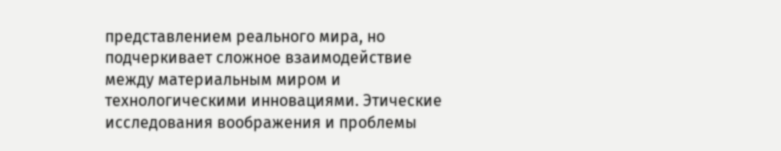представлением реального мира, но подчеркивает сложное взаимодействие между материальным миром и технологическими инновациями. Этические исследования воображения и проблемы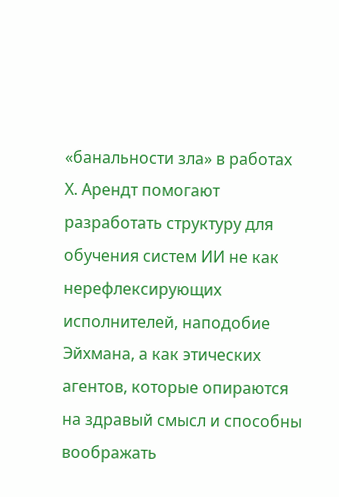«банальности зла» в работах Х. Арендт помогают разработать структуру для обучения систем ИИ не как нерефлексирующих исполнителей, наподобие Эйхмана, а как этических агентов, которые опираются на здравый смысл и способны воображать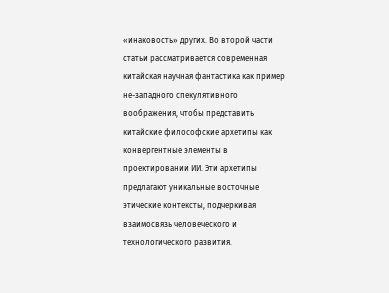«инаковость» других. Во второй части статьи рассматривается современная китайская научная фантастика как пример не-западного спекулятивного воображения, чтобы представить китайские философские архетипы как конвергентные элементы в проектировании ИИ. Эти архетипы предлагают уникальные восточные этические контексты, подчеркивая взаимосвязь человеческого и технологического развития.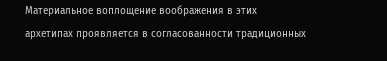Материальное воплощение воображения в этих архетипах проявляется в согласованности традиционных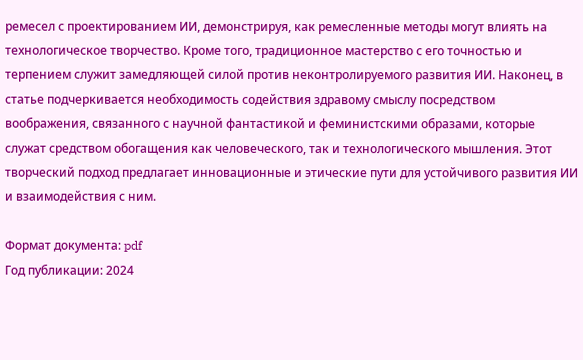ремесел с проектированием ИИ, демонстрируя, как ремесленные методы могут влиять на технологическое творчество. Кроме того, традиционное мастерство с его точностью и терпением служит замедляющей силой против неконтролируемого развития ИИ. Наконец, в статье подчеркивается необходимость содействия здравому смыслу посредством воображения, связанного с научной фантастикой и феминистскими образами, которые служат средством обогащения как человеческого, так и технологического мышления. Этот творческий подход предлагает инновационные и этические пути для устойчивого развития ИИ и взаимодействия с ним.

Формат документа: pdf
Год публикации: 2024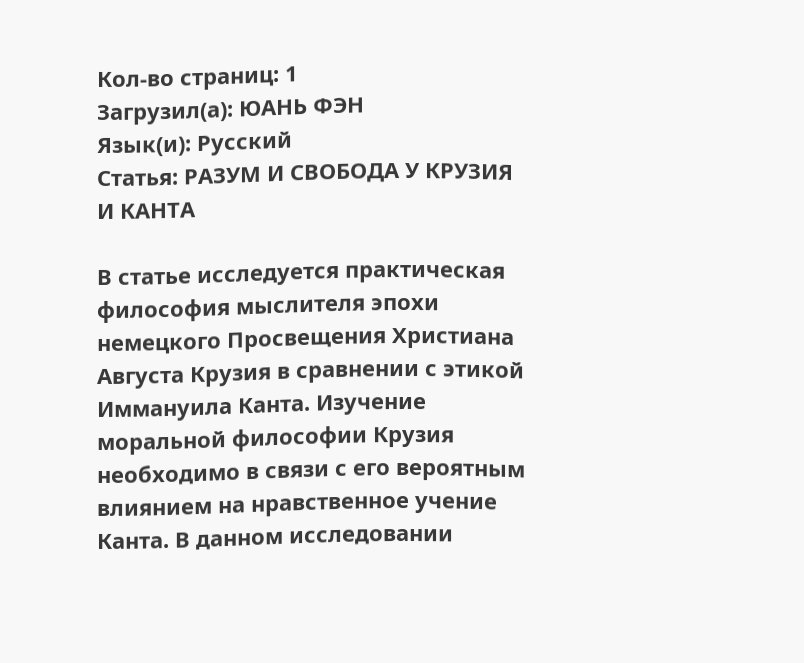Кол-во страниц: 1
Загрузил(а): ЮАНЬ ФЭН
Язык(и): Русский
Статья: РАЗУМ И СВОБОДА У КРУЗИЯ И КАНТА

В статье исследуется практическая философия мыслителя эпохи немецкого Просвещения Христиана Августа Крузия в сравнении с этикой Иммануила Канта. Изучение моральной философии Крузия необходимо в связи с его вероятным влиянием на нравственное учение Канта. В данном исследовании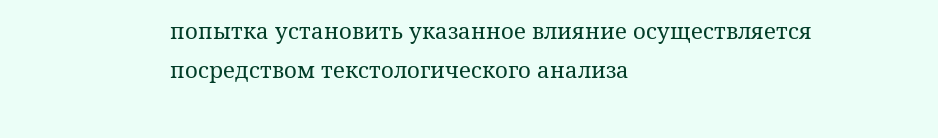попытка установить указанное влияние осуществляется посредством текстологического анализа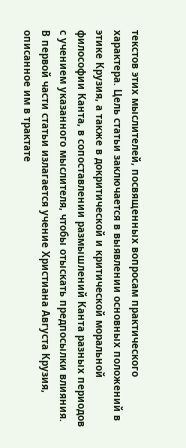текстов этих мыслителей, посвященных вопросам практического характера. Цель статьи заключается в выявлении основных положений в этике Крузия, а также в докритической и критической моральной философии Канта, в сопоставлении размышлений Канта разных периодов с учением указанного мыслителя, чтобы отыскать предпосылки влияния. В первой части статьи излагается учение Христиана Августа Крузия, описанное им в трактате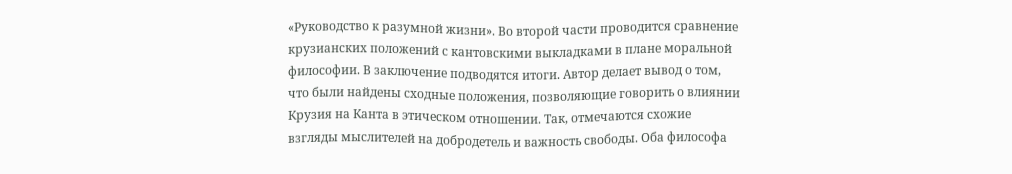«Руководство к разумной жизни». Во второй части проводится сравнение крузианских положений с кантовскими выкладками в плане моральной философии. В заключение подводятся итоги. Автор делает вывод о том, что были найдены сходные положения, позволяющие говорить о влиянии Крузия на Канта в этическом отношении. Так, отмечаются схожие взгляды мыслителей на добродетель и важность свободы. Оба философа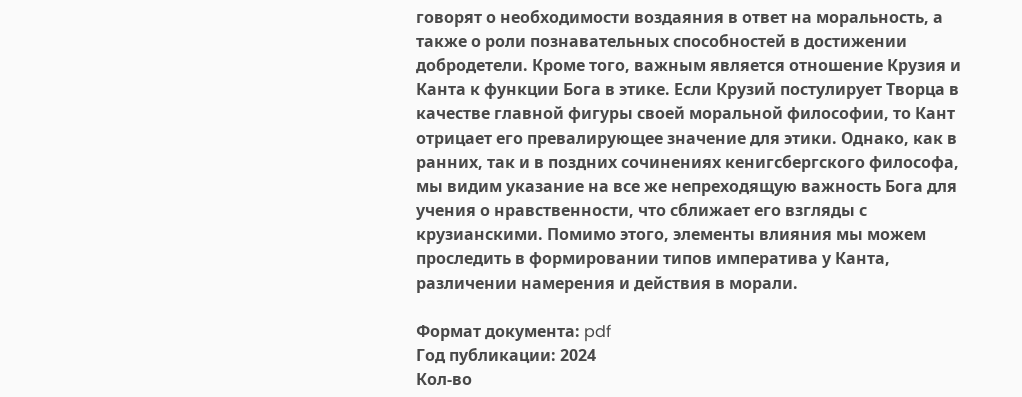говорят о необходимости воздаяния в ответ на моральность, а также о роли познавательных способностей в достижении добродетели. Кроме того, важным является отношение Крузия и Канта к функции Бога в этике. Если Крузий постулирует Творца в качестве главной фигуры своей моральной философии, то Кант отрицает его превалирующее значение для этики. Однако, как в ранних, так и в поздних сочинениях кенигсбергского философа, мы видим указание на все же непреходящую важность Бога для учения о нравственности, что сближает его взгляды с крузианскими. Помимо этого, элементы влияния мы можем проследить в формировании типов императива у Канта, различении намерения и действия в морали.

Формат документа: pdf
Год публикации: 2024
Кол-во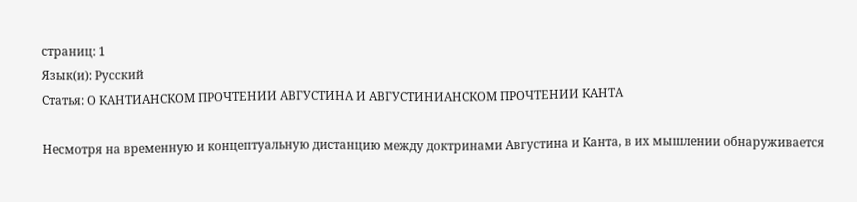страниц: 1
Язык(и): Русский
Статья: О КАНТИАНСКОМ ПРОЧТЕНИИ АВГУСТИНА И АВГУСТИНИАНСКОМ ПРОЧТЕНИИ КАНТА

Несмотря на временную и концептуальную дистанцию между доктринами Августина и Канта, в их мышлении обнаруживается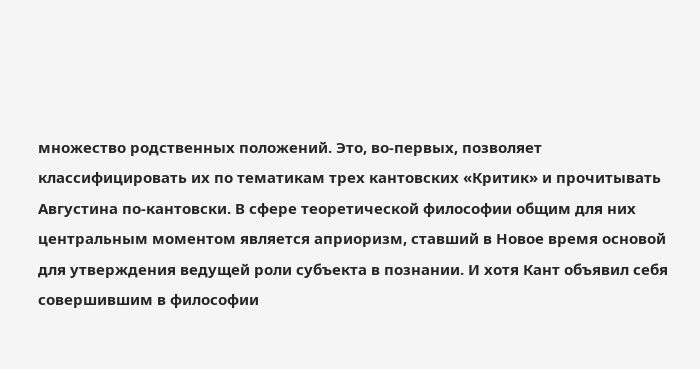множество родственных положений. Это, во-первых, позволяет классифицировать их по тематикам трех кантовских «Критик» и прочитывать Августина по-кантовски. В сфере теоретической философии общим для них центральным моментом является априоризм, ставший в Новое время основой для утверждения ведущей роли субъекта в познании. И хотя Кант объявил себя совершившим в философии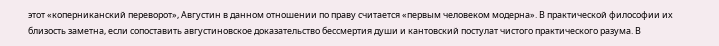этот «коперниканский переворот», Августин в данном отношении по праву считается «первым человеком модерна». В практической философии их близость заметна, если сопоставить августиновское доказательство бессмертия души и кантовский постулат чистого практического разума. В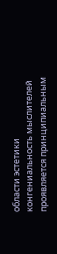области эстетики конгениальность мыслителей проявляется принципиальным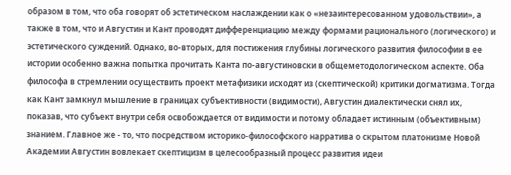образом в том, что оба говорят об эстетическом наслаждении как о «незаинтересованном удовольствии», а также в том, что и Августин и Кант проводят дифференциацию между формами рационального (логического) и эстетического суждений. Однако, во-вторых, для постижения глубины логического развития философии в ее истории особенно важна попытка прочитать Канта по-августиновски в общеметодологическом аспекте. Оба философа в стремлении осуществить проект метафизики исходят из (скептической) критики догматизма. Тогда как Кант замкнул мышление в границах субъективности (видимости), Августин диалектически снял их, показав, что субъект внутри себя освобождается от видимости и потому обладает истинным (объективным) знанием. Главное же - то, что посредством историко-философского нарратива о скрытом платонизме Новой Академии Августин вовлекает скептицизм в целесообразный процесс развития идеи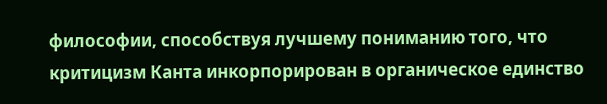философии, способствуя лучшему пониманию того, что критицизм Канта инкорпорирован в органическое единство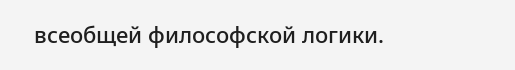всеобщей философской логики.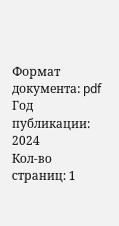Формат документа: pdf
Год публикации: 2024
Кол-во страниц: 1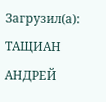Загрузил(а): ТАЩИАН АНДРЕЙ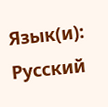Язык(и): Русский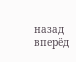назад вперёд